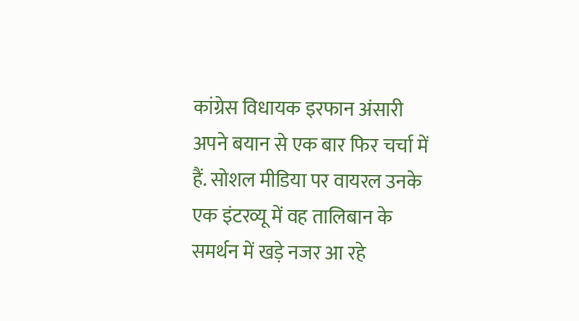कांग्रेस विधायक इरफान अंसारी अपने बयान से एक बार फिर चर्चा में हैं. सोशल मीडिया पर वायरल उनके एक इंटरव्यू में वह तालिबान के समर्थन में खड़े नजर आ रहे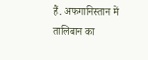हैं. अफगानिस्तान में तालिबान का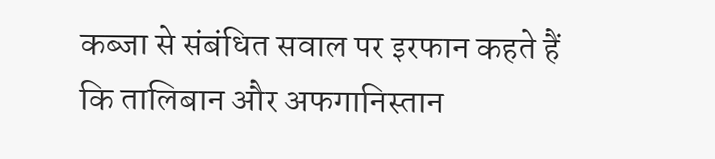कब्जा से संबंधित सवाल पर इरफान कहते हैं कि तालिबान और अफगानिस्तान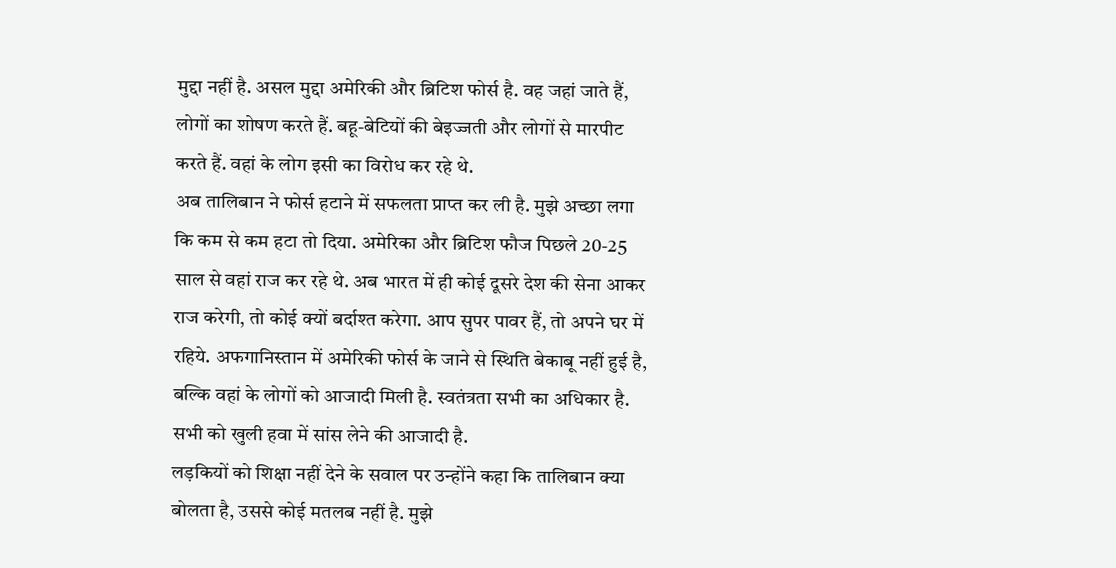मुद्दा नहीं है. असल मुद्दा अमेरिकी और ब्रिटिश फोर्स है. वह जहां जाते हैं, लोगों का शोषण करते हैं. बहू-बेटियों की बेइज्जती और लोगों से मारपीट करते हैं. वहां के लोग इसी का विरोध कर रहे थे.
अब तालिबान ने फोर्स हटाने में सफलता प्राप्त कर ली है. मुझे अच्छा लगा कि कम से कम हटा तो दिया. अमेरिका और ब्रिटिश फौज पिछले 20-25 साल से वहां राज कर रहे थे. अब भारत में ही कोई दूसरे देश की सेना आकर राज करेगी, तो कोई क्यों बर्दाश्त करेगा. आप सुपर पावर हैं, तो अपने घर में रहिये. अफगानिस्तान में अमेरिकी फोर्स के जाने से स्थिति बेकाबू नहीं हुई है, बल्कि वहां के लोगों को आजादी मिली है. स्वतंत्रता सभी का अधिकार है. सभी को खुली हवा में सांस लेने की आजादी है.
लड़कियों को शिक्षा नहीं देने के सवाल पर उन्होंने कहा कि तालिबान क्या बोलता है, उससे कोई मतलब नहीं है. मुझे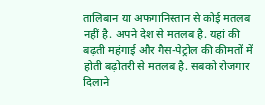तालिबान या अफगानिस्तान से कोई मतलब नहीं है. अपने देश से मतलब है. यहां की बढ़ती महंगाई और गैस-पेट्रोल की कीमतों में होती बढ़ोतरी से मतलब है. सबको रोजगार दिलाने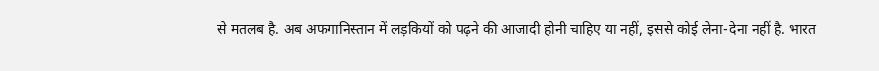से मतलब है. अब अफगानिस्तान में लड़कियों को पढ़ने की आजादी होनी चाहिए या नहीं, इससे कोई लेना-देना नहीं है. भारत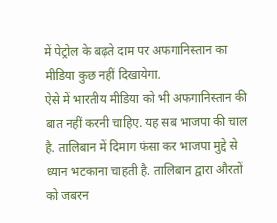में पेट्रोल के बढ़ते दाम पर अफगानिस्तान का मीडिया कुछ नहीं दिखायेगा.
ऐसे में भारतीय मीडिया को भी अफगानिस्तान की बात नहीं करनी चाहिए. यह सब भाजपा की चाल है. तालिबान में दिमाग फंसा कर भाजपा मुद्दे से ध्यान भटकाना चाहती है. तालिबान द्वारा औरतों को जबरन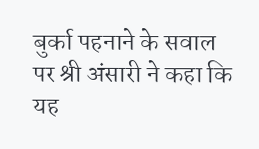बुर्का पहनाने के सवाल पर श्री अंसारी ने कहा कि यह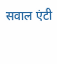सवाल एंटी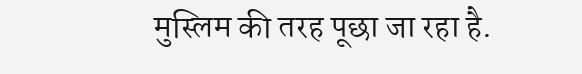मुस्लिम की तरह पूछा जा रहा है.